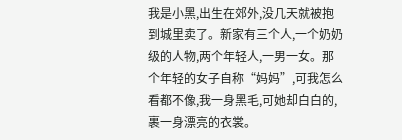我是小黑,出生在郊外,没几天就被抱到城里卖了。新家有三个人,一个奶奶级的人物,两个年轻人,一男一女。那个年轻的女子自称“妈妈”,可我怎么看都不像,我一身黑毛,可她却白白的,裹一身漂亮的衣裳。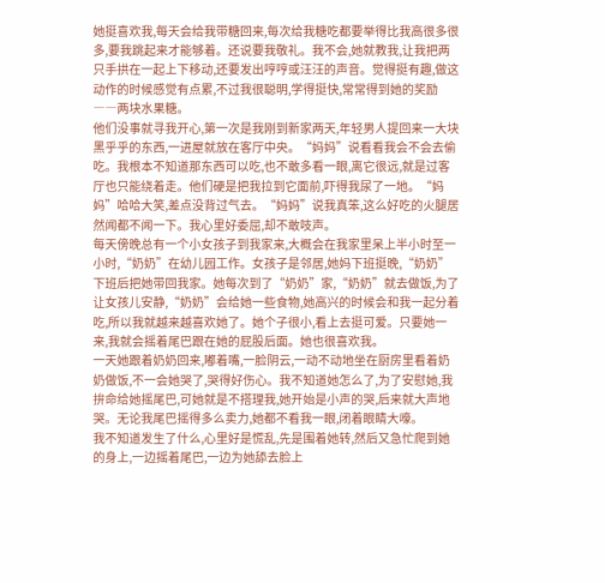她挺喜欢我,每天会给我带糖回来,每次给我糖吃都要举得比我高很多很多,要我跳起来才能够着。还说要我敬礼。我不会,她就教我,让我把两只手拱在一起上下移动,还要发出哼哼或汪汪的声音。觉得挺有趣,做这动作的时候感觉有点累,不过我很聪明,学得挺快,常常得到她的奖励――两块水果糖。
他们没事就寻我开心,第一次是我刚到新家两天,年轻男人提回来一大块黑乎乎的东西,一进屋就放在客厅中央。“妈妈”说看看我会不会去偷吃。我根本不知道那东西可以吃,也不敢多看一眼,离它很远,就是过客厅也只能绕着走。他们硬是把我拉到它面前,吓得我尿了一地。“妈妈”哈哈大笑,差点没背过气去。“妈妈”说我真笨,这么好吃的火腿居然闻都不闻一下。我心里好委屈,却不敢吱声。
每天傍晚总有一个小女孩子到我家来,大概会在我家里呆上半小时至一小时,“奶奶”在幼儿园工作。女孩子是邻居,她妈下班挺晚,“奶奶”下班后把她带回我家。她每次到了“奶奶”家,“奶奶”就去做饭,为了让女孩儿安静,“奶奶”会给她一些食物,她高兴的时候会和我一起分着吃,所以我就越来越喜欢她了。她个子很小,看上去挺可爱。只要她一来,我就会摇着尾巴跟在她的屁股后面。她也很喜欢我。
一天她跟着奶奶回来,嘟着嘴,一脸阴云,一动不动地坐在厨房里看着奶奶做饭,不一会她哭了,哭得好伤心。我不知道她怎么了,为了安慰她,我拚命给她摇尾巴,可她就是不搭理我,她开始是小声的哭,后来就大声地哭。无论我尾巴摇得多么卖力,她都不看我一眼,闭着眼睛大嚎。
我不知道发生了什么,心里好是慌乱,先是围着她转,然后又急忙爬到她的身上,一边摇着尾巴,一边为她舔去脸上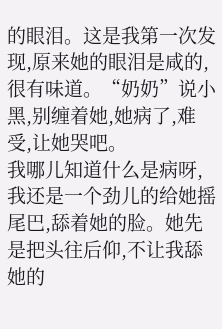的眼泪。这是我第一次发现,原来她的眼泪是咸的,很有味道。“奶奶”说小黑,别缠着她,她病了,难受,让她哭吧。
我哪儿知道什么是病呀,我还是一个劲儿的给她摇尾巴,舔着她的脸。她先是把头往后仰,不让我舔她的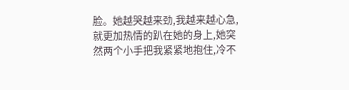脸。她越哭越来劲,我越来越心急,就更加热情的趴在她的身上,她突然两个小手把我紧紧地抱住,冷不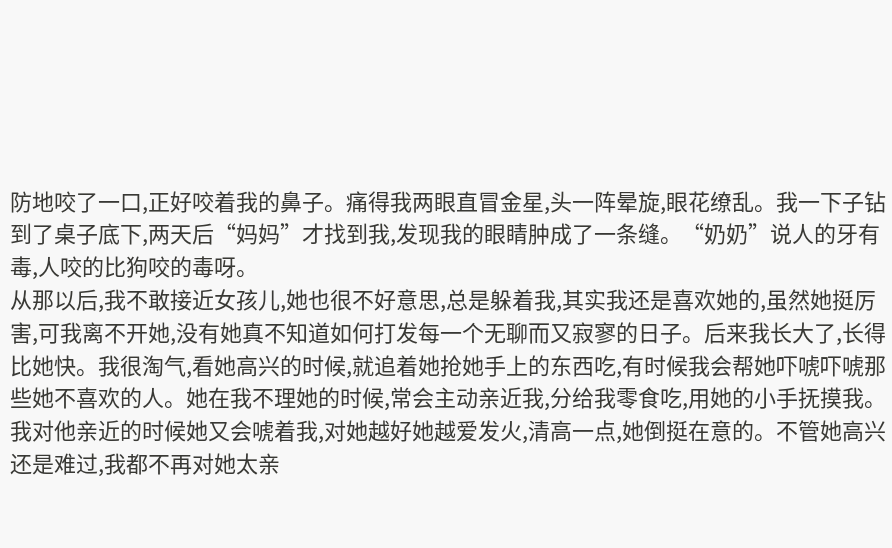防地咬了一口,正好咬着我的鼻子。痛得我两眼直冒金星,头一阵晕旋,眼花缭乱。我一下子钻到了桌子底下,两天后“妈妈”才找到我,发现我的眼睛肿成了一条缝。“奶奶”说人的牙有毒,人咬的比狗咬的毒呀。
从那以后,我不敢接近女孩儿,她也很不好意思,总是躲着我,其实我还是喜欢她的,虽然她挺厉害,可我离不开她,没有她真不知道如何打发每一个无聊而又寂寥的日子。后来我长大了,长得比她快。我很淘气,看她高兴的时候,就追着她抢她手上的东西吃,有时候我会帮她吓唬吓唬那些她不喜欢的人。她在我不理她的时候,常会主动亲近我,分给我零食吃,用她的小手抚摸我。我对他亲近的时候她又会唬着我,对她越好她越爱发火,清高一点,她倒挺在意的。不管她高兴还是难过,我都不再对她太亲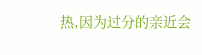热,因为过分的亲近会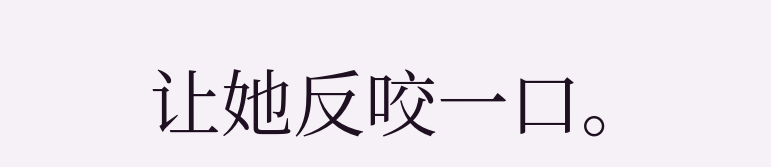让她反咬一口。